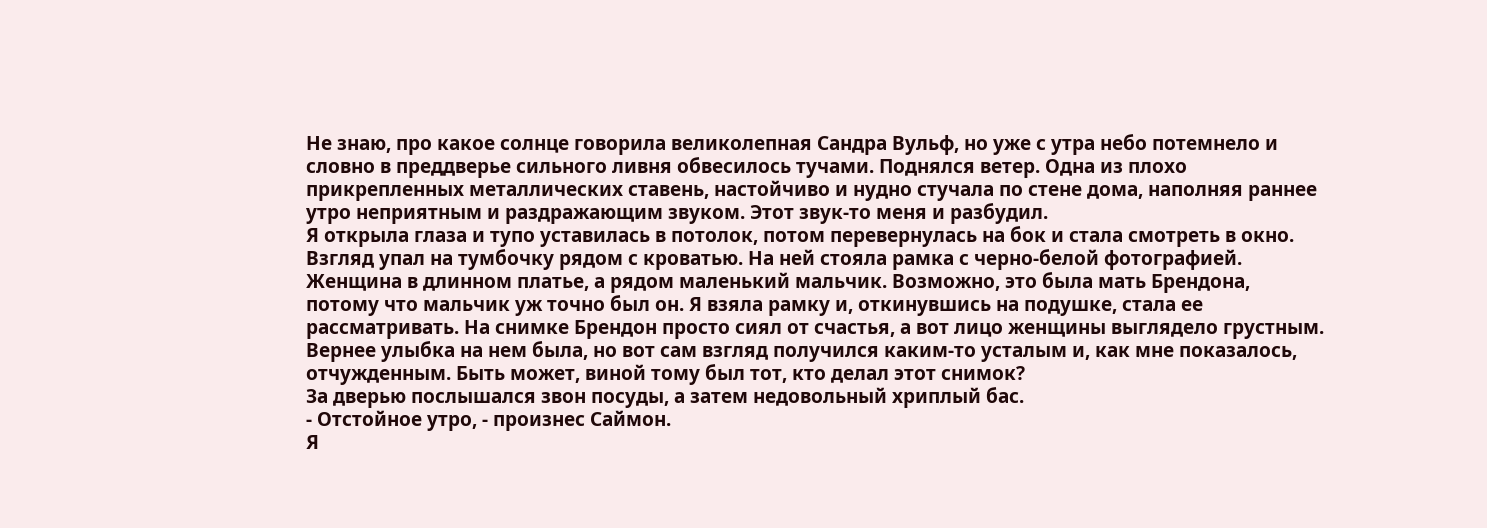Не знаю, про какое солнце говорила великолепная Сандра Вульф, но уже с утра небо потемнело и словно в преддверье сильного ливня обвесилось тучами. Поднялся ветер. Одна из плохо прикрепленных металлических ставень, настойчиво и нудно стучала по стене дома, наполняя раннее утро неприятным и раздражающим звуком. Этот звук-то меня и разбудил.
Я открыла глаза и тупо уставилась в потолок, потом перевернулась на бок и стала смотреть в окно. Взгляд упал на тумбочку рядом с кроватью. На ней стояла рамка с черно-белой фотографией. Женщина в длинном платье, а рядом маленький мальчик. Возможно, это была мать Брендона, потому что мальчик уж точно был он. Я взяла рамку и, откинувшись на подушке, стала ее рассматривать. На снимке Брендон просто сиял от счастья, а вот лицо женщины выглядело грустным. Вернее улыбка на нем была, но вот сам взгляд получился каким-то усталым и, как мне показалось, отчужденным. Быть может, виной тому был тот, кто делал этот снимок?
За дверью послышался звон посуды, а затем недовольный хриплый бас.
- Отстойное утро, - произнес Саймон.
Я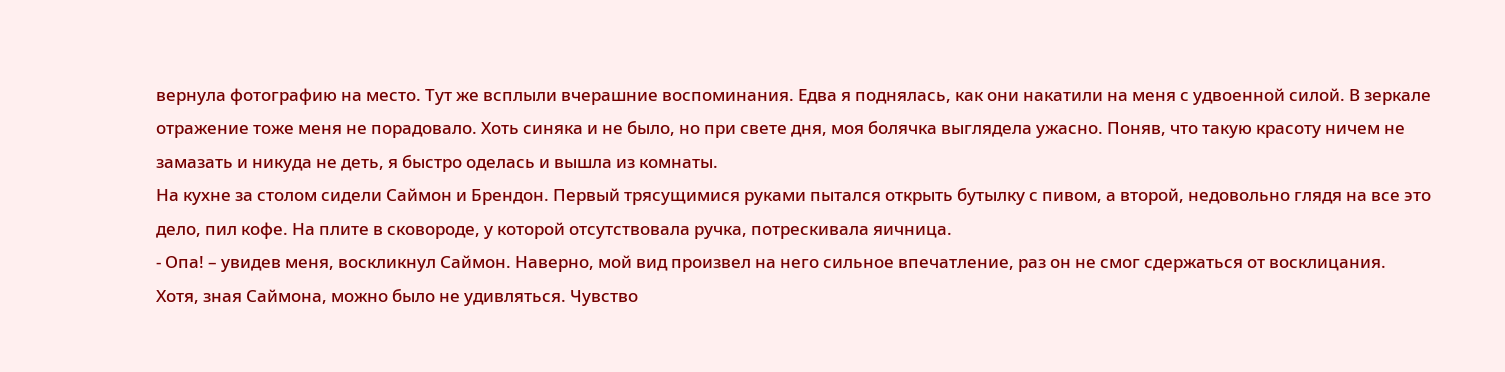вернула фотографию на место. Тут же всплыли вчерашние воспоминания. Едва я поднялась, как они накатили на меня с удвоенной силой. В зеркале отражение тоже меня не порадовало. Хоть синяка и не было, но при свете дня, моя болячка выглядела ужасно. Поняв, что такую красоту ничем не замазать и никуда не деть, я быстро оделась и вышла из комнаты.
На кухне за столом сидели Саймон и Брендон. Первый трясущимися руками пытался открыть бутылку с пивом, а второй, недовольно глядя на все это дело, пил кофе. На плите в сковороде, у которой отсутствовала ручка, потрескивала яичница.
- Опа! – увидев меня, воскликнул Саймон. Наверно, мой вид произвел на него сильное впечатление, раз он не смог сдержаться от восклицания. Хотя, зная Саймона, можно было не удивляться. Чувство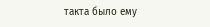такта было ему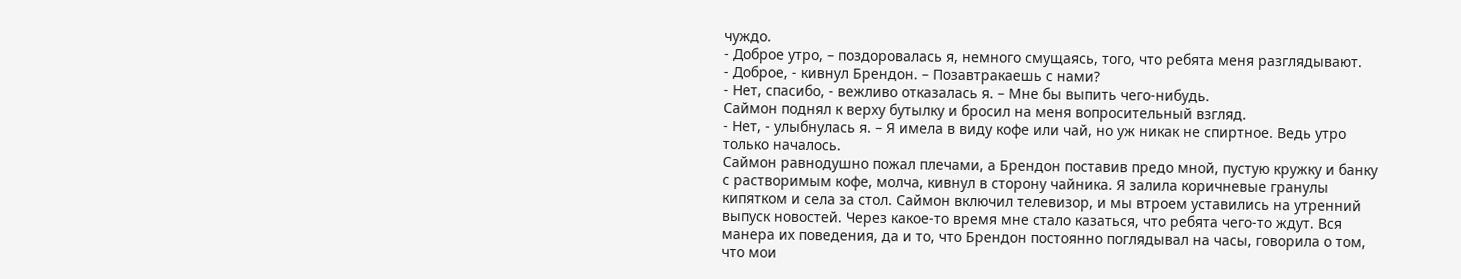чуждо.
- Доброе утро, – поздоровалась я, немного смущаясь, того, что ребята меня разглядывают.
- Доброе, - кивнул Брендон. – Позавтракаешь с нами?
- Нет, спасибо, - вежливо отказалась я. – Мне бы выпить чего-нибудь.
Саймон поднял к верху бутылку и бросил на меня вопросительный взгляд.
- Нет, - улыбнулась я. – Я имела в виду кофе или чай, но уж никак не спиртное. Ведь утро только началось.
Саймон равнодушно пожал плечами, а Брендон поставив предо мной, пустую кружку и банку с растворимым кофе, молча, кивнул в сторону чайника. Я залила коричневые гранулы кипятком и села за стол. Саймон включил телевизор, и мы втроем уставились на утренний выпуск новостей. Через какое-то время мне стало казаться, что ребята чего-то ждут. Вся манера их поведения, да и то, что Брендон постоянно поглядывал на часы, говорила о том, что мои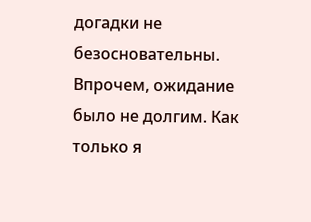догадки не безосновательны. Впрочем, ожидание было не долгим. Как только я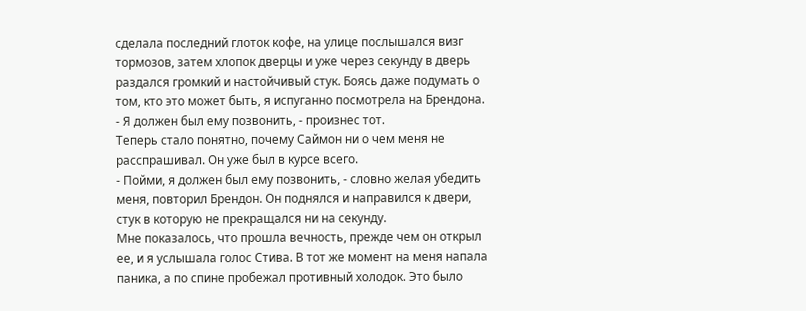сделала последний глоток кофе, на улице послышался визг тормозов, затем хлопок дверцы и уже через секунду в дверь раздался громкий и настойчивый стук. Боясь даже подумать о том, кто это может быть, я испуганно посмотрела на Брендона.
- Я должен был ему позвонить, - произнес тот.
Теперь стало понятно, почему Саймон ни о чем меня не расспрашивал. Он уже был в курсе всего.
- Пойми, я должен был ему позвонить, - словно желая убедить меня, повторил Брендон. Он поднялся и направился к двери, стук в которую не прекращался ни на секунду.
Мне показалось, что прошла вечность, прежде чем он открыл ее, и я услышала голос Стива. В тот же момент на меня напала паника, а по спине пробежал противный холодок. Это было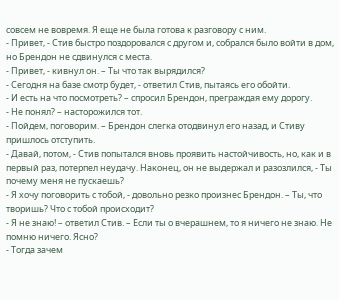совсем не вовремя. Я еще не была готова к разговору с ним.
- Привет, - Стив быстро поздоровался с другом и, собрался было войти в дом, но Брендон не сдвинулся с места.
- Привет, - кивнул он. – Ты что так вырядился?
- Сегодня на базе смотр будет, - ответил Стив, пытаясь его обойти.
- И есть на что посмотреть? – спросил Брендон, преграждая ему дорогу.
- Не понял? – насторожился тот.
- Пойдем, поговорим. – Брендон слегка отодвинул его назад, и Стиву пришлось отступить.
- Давай, потом, - Стив попытался вновь проявить настойчивость, но, как и в первый раз, потерпел неудачу. Наконец, он не выдержал и разозлился, - Ты почему меня не пускаешь?
- Я хочу поговорить с тобой, - довольно резко произнес Брендон. – Ты, что творишь? Что с тобой происходит?
- Я не знаю! – ответил Стив. – Если ты о вчерашнем, то я ничего не знаю. Не помню ничего. Ясно?
- Тогда зачем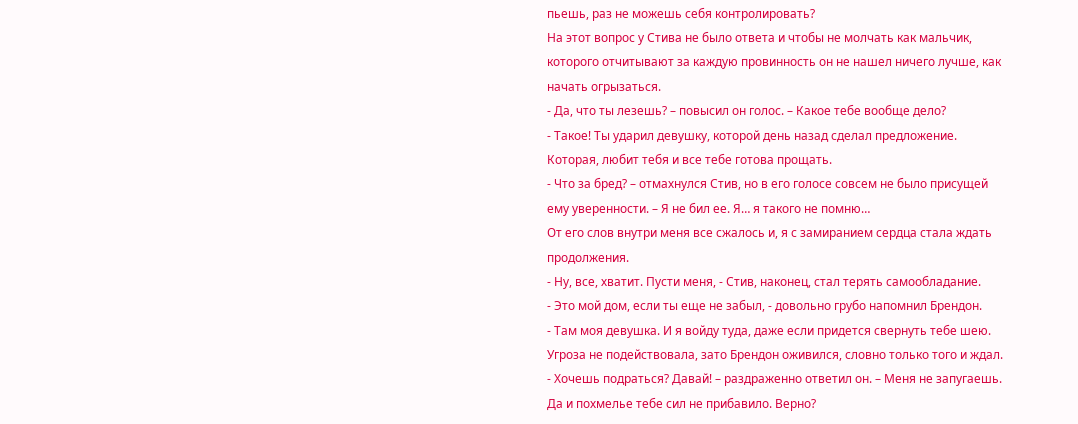пьешь, раз не можешь себя контролировать?
На этот вопрос у Стива не было ответа и чтобы не молчать как мальчик, которого отчитывают за каждую провинность он не нашел ничего лучше, как начать огрызаться.
- Да, что ты лезешь? – повысил он голос. – Какое тебе вообще дело?
- Такое! Ты ударил девушку, которой день назад сделал предложение. Которая, любит тебя и все тебе готова прощать.
- Что за бред? – отмахнулся Стив, но в его голосе совсем не было присущей ему уверенности. – Я не бил ее. Я… я такого не помню…
От его слов внутри меня все сжалось и, я с замиранием сердца стала ждать продолжения.
- Ну, все, хватит. Пусти меня, - Стив, наконец, стал терять самообладание.
- Это мой дом, если ты еще не забыл, - довольно грубо напомнил Брендон.
- Там моя девушка. И я войду туда, даже если придется свернуть тебе шею.
Угроза не подействовала, зато Брендон оживился, словно только того и ждал.
- Хочешь подраться? Давай! – раздраженно ответил он. – Меня не запугаешь. Да и похмелье тебе сил не прибавило. Верно?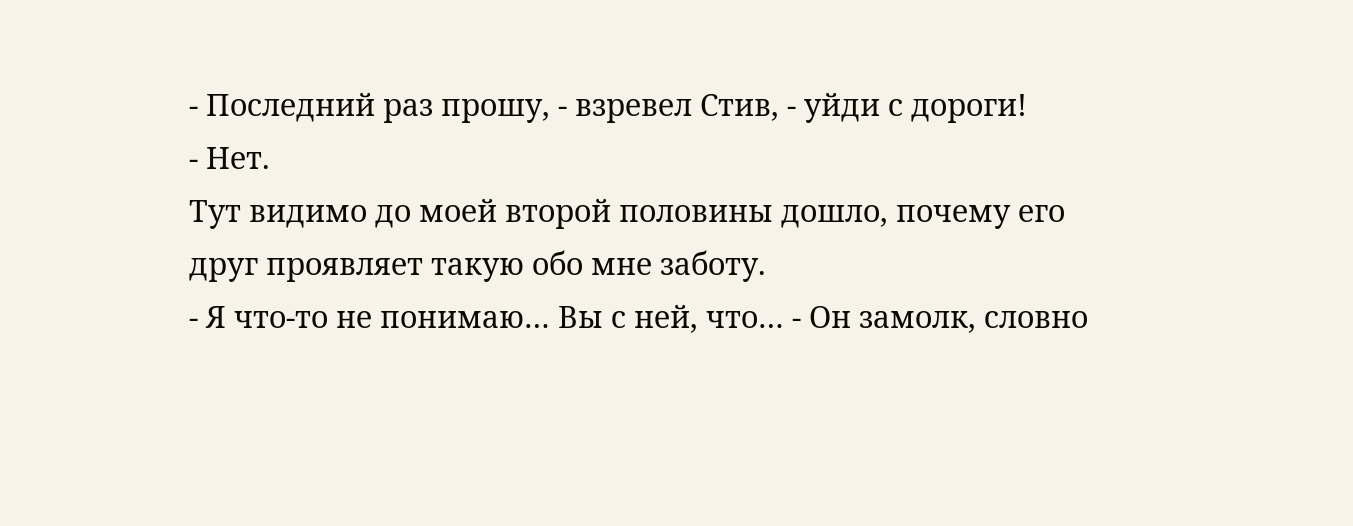- Последний раз прошу, - взревел Стив, - уйди с дороги!
- Нет.
Тут видимо до моей второй половины дошло, почему его друг проявляет такую обо мне заботу.
- Я что-то не понимаю… Вы с ней, что… - Он замолк, словно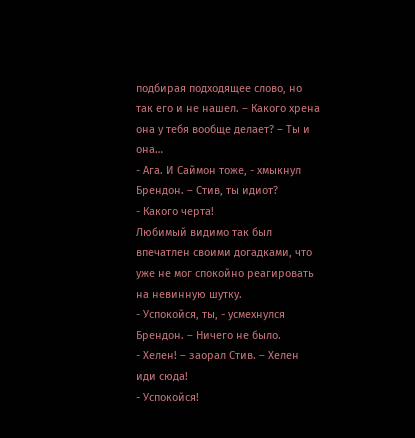подбирая подходящее слово, но так его и не нашел. – Какого хрена она у тебя вообще делает? – Ты и она…
- Ага. И Саймон тоже, - хмыкнул Брендон. – Стив, ты идиот?
- Какого черта!
Любимый видимо так был впечатлен своими догадками, что уже не мог спокойно реагировать на невинную шутку.
- Успокойся, ты, - усмехнулся Брендон. – Ничего не было.
- Хелен! – заорал Стив. – Хелен иди сюда!
- Успокойся!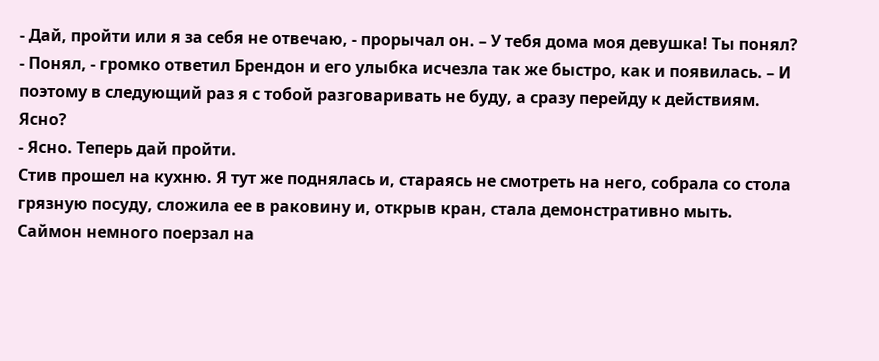- Дай, пройти или я за себя не отвечаю, - прорычал он. – У тебя дома моя девушка! Ты понял?
- Понял, - громко ответил Брендон и его улыбка исчезла так же быстро, как и появилась. – И поэтому в следующий раз я с тобой разговаривать не буду, а сразу перейду к действиям. Ясно?
- Ясно. Теперь дай пройти.
Стив прошел на кухню. Я тут же поднялась и, стараясь не смотреть на него, собрала со стола грязную посуду, сложила ее в раковину и, открыв кран, стала демонстративно мыть.
Саймон немного поерзал на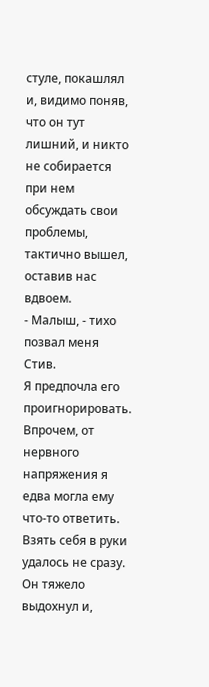стуле, покашлял и, видимо поняв, что он тут лишний, и никто не собирается при нем обсуждать свои проблемы, тактично вышел, оставив нас вдвоем.
- Малыш, - тихо позвал меня Стив.
Я предпочла его проигнорировать. Впрочем, от нервного напряжения я едва могла ему что-то ответить. Взять себя в руки удалось не сразу.
Он тяжело выдохнул и,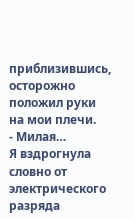приблизившись, осторожно положил руки на мои плечи.
- Милая…
Я вздрогнула словно от электрического разряда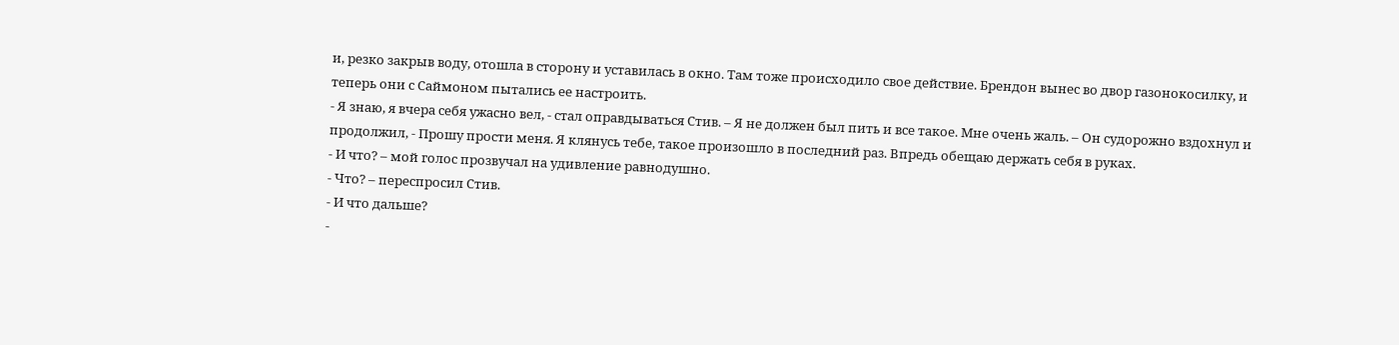и, резко закрыв воду, отошла в сторону и уставилась в окно. Там тоже происходило свое действие. Брендон вынес во двор газонокосилку, и теперь они с Саймоном пытались ее настроить.
- Я знаю, я вчера себя ужасно вел, - стал оправдываться Стив. – Я не должен был пить и все такое. Мне очень жаль. – Он судорожно вздохнул и продолжил, - Прошу прости меня. Я клянусь тебе, такое произошло в последний раз. Впредь обещаю держать себя в руках.
- И что? – мой голос прозвучал на удивление равнодушно.
- Что? – переспросил Стив.
- И что дальше?
-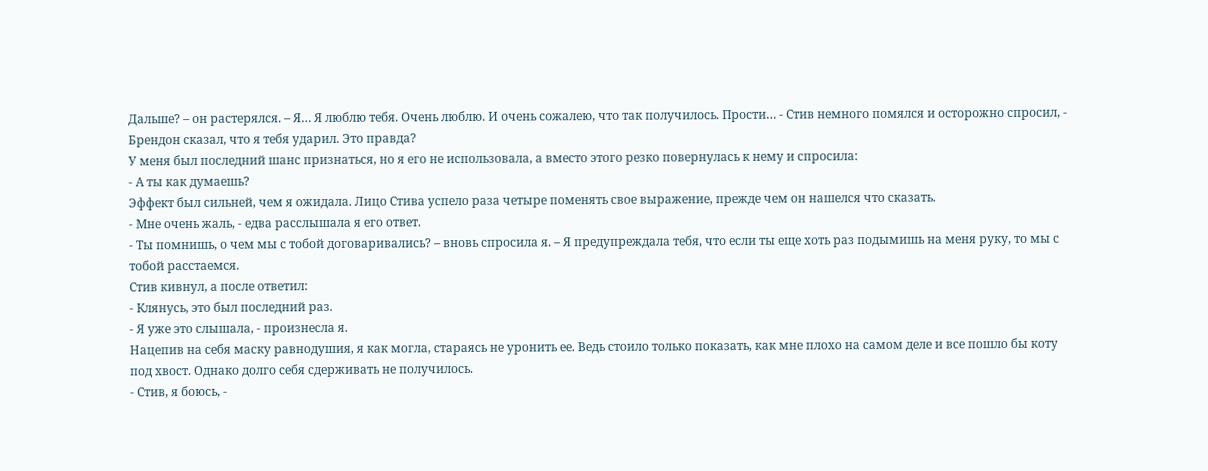Дальше? – он растерялся. – Я… Я люблю тебя. Очень люблю. И очень сожалею, что так получилось. Прости… - Стив немного помялся и осторожно спросил, - Брендон сказал, что я тебя ударил. Это правда?
У меня был последний шанс признаться, но я его не использовала, а вместо этого резко повернулась к нему и спросила:
- А ты как думаешь?
Эффект был сильней, чем я ожидала. Лицо Стива успело раза четыре поменять свое выражение, прежде чем он нашелся что сказать.
- Мне очень жаль, - едва расслышала я его ответ.
- Ты помнишь, о чем мы с тобой договаривались? – вновь спросила я. – Я предупреждала тебя, что если ты еще хоть раз подымишь на меня руку, то мы с тобой расстаемся.
Стив кивнул, а после ответил:
- Клянусь, это был последний раз.
- Я уже это слышала, - произнесла я.
Нацепив на себя маску равнодушия, я как могла, стараясь не уронить ее. Ведь стоило только показать, как мне плохо на самом деле и все пошло бы коту под хвост. Однако долго себя сдерживать не получилось.
- Стив, я боюсь, -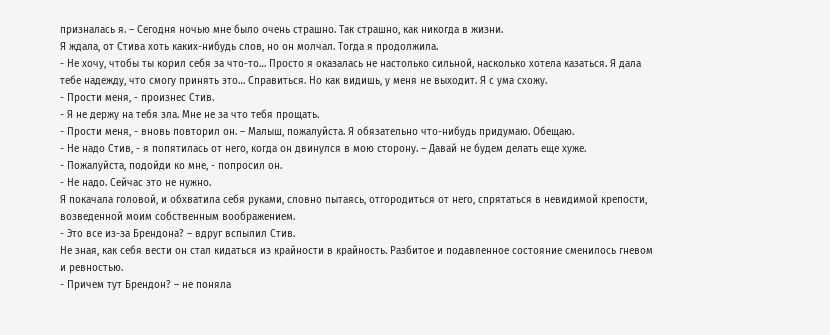призналась я. – Сегодня ночью мне было очень страшно. Так страшно, как никогда в жизни.
Я ждала, от Стива хоть каких-нибудь слов, но он молчал. Тогда я продолжила.
- Не хочу, чтобы ты корил себя за что-то… Просто я оказалась не настолько сильной, насколько хотела казаться. Я дала тебе надежду, что смогу принять это… Справиться. Но как видишь, у меня не выходит. Я с ума схожу.
- Прости меня, - произнес Стив.
- Я не держу на тебя зла. Мне не за что тебя прощать.
- Прости меня, - вновь повторил он. – Малыш, пожалуйста. Я обязательно что-нибудь придумаю. Обещаю.
- Не надо Стив, - я попятилась от него, когда он двинулся в мою сторону. – Давай не будем делать еще хуже.
- Пожалуйста, подойди ко мне, - попросил он.
- Не надо. Сейчас это не нужно.
Я покачала головой, и обхватила себя руками, словно пытаясь, отгородиться от него, спрятаться в невидимой крепости, возведенной моим собственным воображением.
- Это все из-за Брендона? – вдруг вспылил Стив.
Не зная, как себя вести он стал кидаться из крайности в крайность. Разбитое и подавленное состояние сменилось гневом и ревностью.
- Причем тут Брендон? – не поняла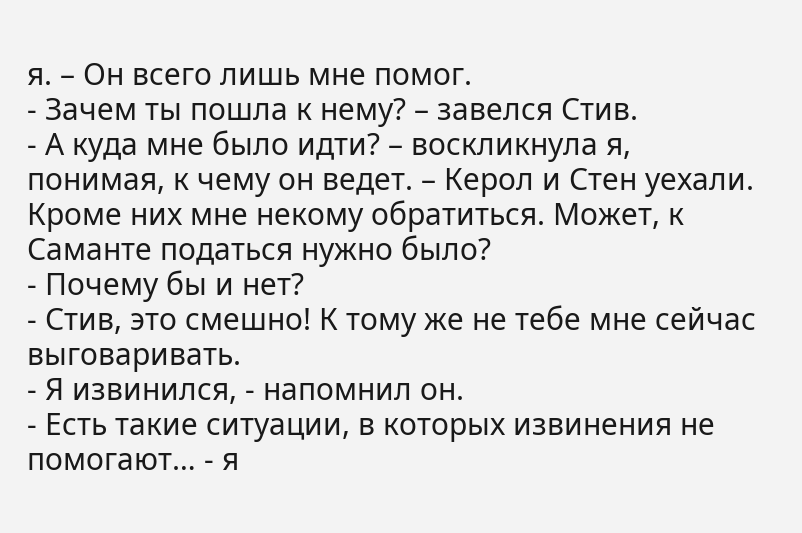я. – Он всего лишь мне помог.
- Зачем ты пошла к нему? – завелся Стив.
- А куда мне было идти? – воскликнула я, понимая, к чему он ведет. – Керол и Стен уехали. Кроме них мне некому обратиться. Может, к Саманте податься нужно было?
- Почему бы и нет?
- Стив, это смешно! К тому же не тебе мне сейчас выговаривать.
- Я извинился, - напомнил он.
- Есть такие ситуации, в которых извинения не помогают… - я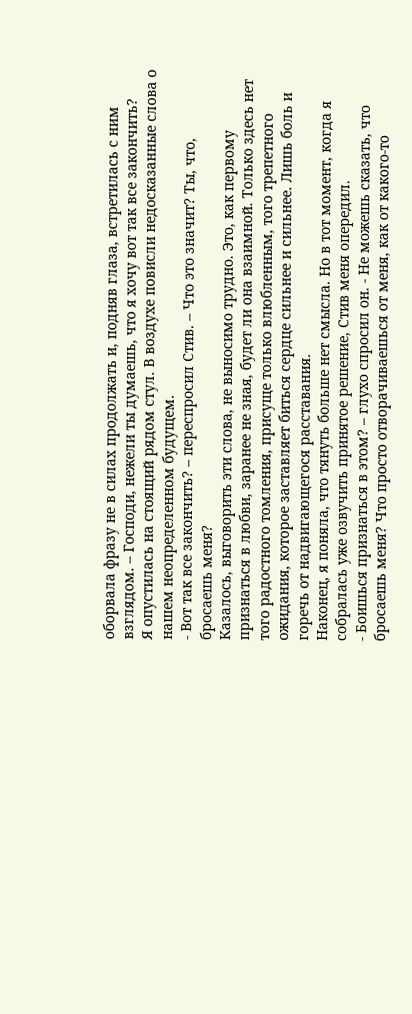оборвала фразу не в силах продолжать и, подняв глаза, встретилась с ним взглядом. – Господи, нежели ты думаешь, что я хочу вот так все закончить?
Я опустилась на стоящий рядом стул. В воздухе повисли недосказанные слова о нашем неопределенном будущем.
- Вот так все закончить? – переспросил Стив. – Что это значит? Ты, что, бросаешь меня?
Казалось, выговорить эти слова, не выносимо трудно. Это, как первому признаться в любви, заранее не зная, будет ли она взаимной. Только здесь нет того радостного томления, присуще только влюбленным, того трепетного ожидания, которое заставляет биться сердце сильнее и сильнее. Лишь боль и горечь от надвигающегося расставания.
Наконец, я поняла, что тянуть больше нет смысла. Но в тот момент, когда я собралась уже озвучить принятое решение, Стив меня опередил.
- Боишься признаться в этом? – глухо спросил он. - Не можешь сказать, что бросаешь меня? Что просто отворачиваешься от меня, как от какого-то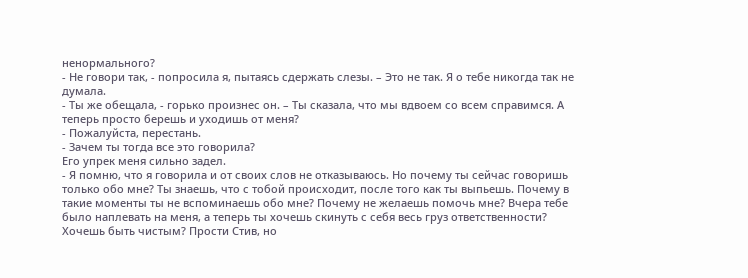ненормального?
- Не говори так, - попросила я, пытаясь сдержать слезы. – Это не так. Я о тебе никогда так не думала.
- Ты же обещала, - горько произнес он. – Ты сказала, что мы вдвоем со всем справимся. А теперь просто берешь и уходишь от меня?
- Пожалуйста, перестань.
- Зачем ты тогда все это говорила?
Его упрек меня сильно задел.
- Я помню, что я говорила и от своих слов не отказываюсь. Но почему ты сейчас говоришь только обо мне? Ты знаешь, что с тобой происходит, после того как ты выпьешь. Почему в такие моменты ты не вспоминаешь обо мне? Почему не желаешь помочь мне? Вчера тебе было наплевать на меня, а теперь ты хочешь скинуть с себя весь груз ответственности? Хочешь быть чистым? Прости Стив, но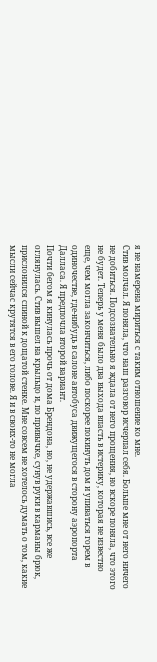я не намерена мириться с таким отношение ко мне.
Стив молчал. Я поняла, что наш разговор исчерпал себя. Больше мне от него ничего не добиться. Подсознательно я ждала от него прощения, но вскоре поняла, что этого не будет. Теперь у меня было два выхода впасть в истерику, которая не известно еще, чем могла закончиться, либо поскорее покинуть дом и упиваться горем в одиночестве, где-нибудь в салоне автобуса движущегося в сторону аэропорта Далласа. Я предпочла второй вариант.
Почти бегом я кинулась прочь от дома Брендона, но, не удержавшись, все же оглянулась. Стив вышел на крыльцо и, по привычке, сунув руки в карманы брюк, прислонился спиной к дощатой стенке. Мне совсем не хотелось думать о том, какие мысли сейчас крутятся в его голове. Я и в своих-то не могла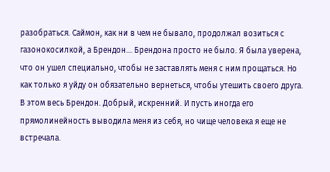разобраться. Саймон, как ни в чем не бывало, продолжал возиться с газонокосилкой, а Брендон… Брендона просто не было. Я была уверена, что он ушел специально, чтобы не заставлять меня с ним прощаться. Но как только я уйду он обязательно вернеться, чтобы утешить своего друга. В этом весь Брендон. Добрый, искренний. И пусть иногда его прямолинейность выводила меня из себя, но чище человека я еще не встречала.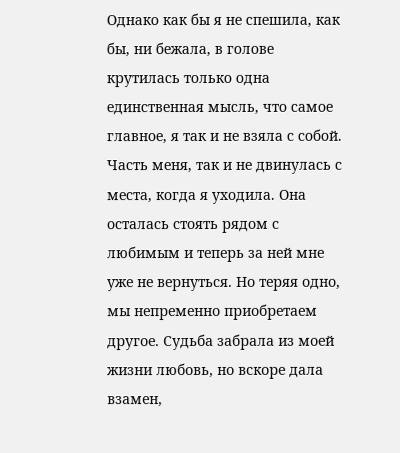Однако как бы я не спешила, как бы, ни бежала, в голове крутилась только одна единственная мысль, что самое главное, я так и не взяла с собой. Часть меня, так и не двинулась с места, когда я уходила. Она осталась стоять рядом с любимым и теперь за ней мне уже не вернуться. Но теряя одно, мы непременно приобретаем другое. Судьба забрала из моей жизни любовь, но вскоре дала взамен,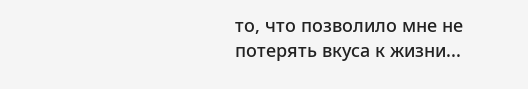то, что позволило мне не потерять вкуса к жизни...